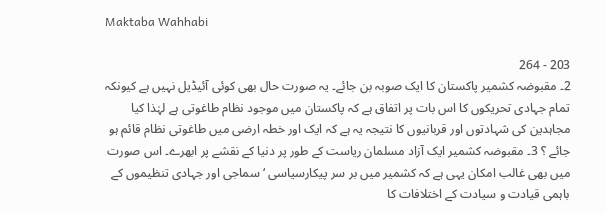Maktaba Wahhabi

203 - 264
2۔ مقبوضہ کشمیر پاکستان کا ایک صوبہ بن جائے۔ یہ صورت حال بھی کوئی آئیڈیل نہیں ہے کیونکہ تمام جہادی تحریکوں کا اس بات پر اتفاق ہے کہ پاکستان میں موجود نظام طاغوتی ہے لہٰذا کیا مجاہدین کی شہادتوں اور قربانیوں کا نتیجہ یہ ہے کہ ایک اور خطہ ارضی میں طاغوتی نظام قائم ہو جائے ؟ 3۔ مقبوضہ کشمیر ایک آزاد مسلمان ریاست کے طور پر دنیا کے نقشے پر ابھرے۔ اس صورت میں بھی غالب امکان یہی ہے کہ کشمیر میں بر سر پیکارسیاسی ‘ سماجی اور جہادی تنظیموں کے باہمی قیادت و سیادت کے اختلافات کا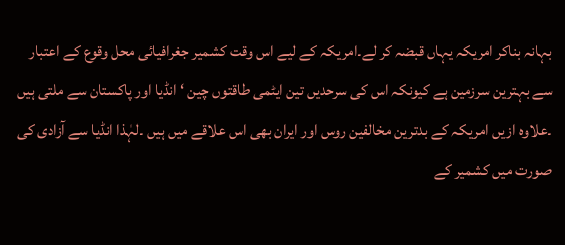بہانہ بناکر امریکہ یہاں قبضہ کر لے۔امریکہ کے لیے اس وقت کشمیر جغرافیائی محل وقوع کے اعتبار سے بہترین سرزمین ہے کیونکہ اس کی سرحدیں تین ایٹمی طاقتوں چین ‘ انڈیا اور پاکستان سے ملتی ہیں ۔علاوہ ازیں امریکہ کے بدترین مخالفین روس اور ایران بھی اس علاقے میں ہیں ۔لہٰذا انڈیا سے آزادی کی صورت میں کشمیر کے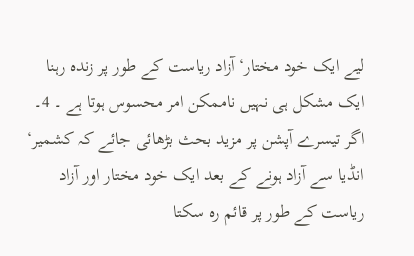لیے ایک خود مختار‘ آزاد ریاست کے طور پر زندہ رہنا ایک مشکل ہی نہیں ناممکن امر محسوس ہوتا ہے ۔ 4۔ اگر تیسرے آپشن پر مزید بحث بڑھائی جائے کہ کشمیر‘ انڈیا سے آزاد ہونے کے بعد ایک خود مختار اور آزاد ریاست کے طور پر قائم رہ سکتا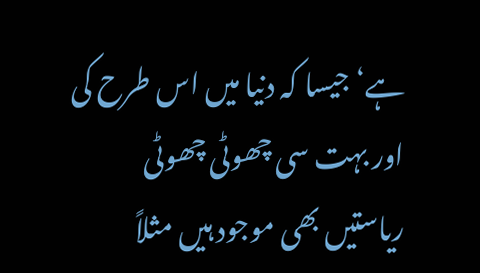ہے‘ جیسا کہ دنیا میں اس طرح کی اور بہت سی چھوٹی چھوٹی ریاستیں بھی موجود ہیں مثلاً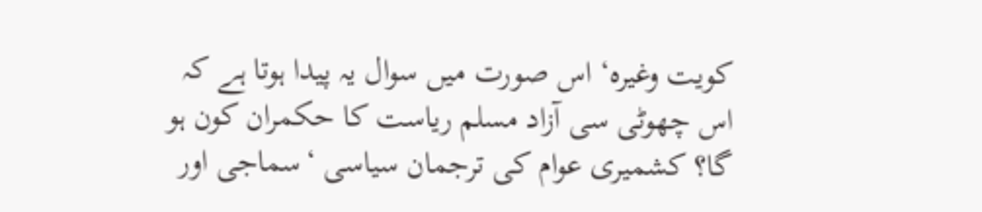کویت وغیرہ‘ اس صورت میں سوال یہ پیدا ہوتا ہے کہ اس چھوٹی سی آزاد مسلم ریاست کا حکمران کون ہو گا؟ کشمیری عوام کی ترجمان سیاسی ‘سماجی اور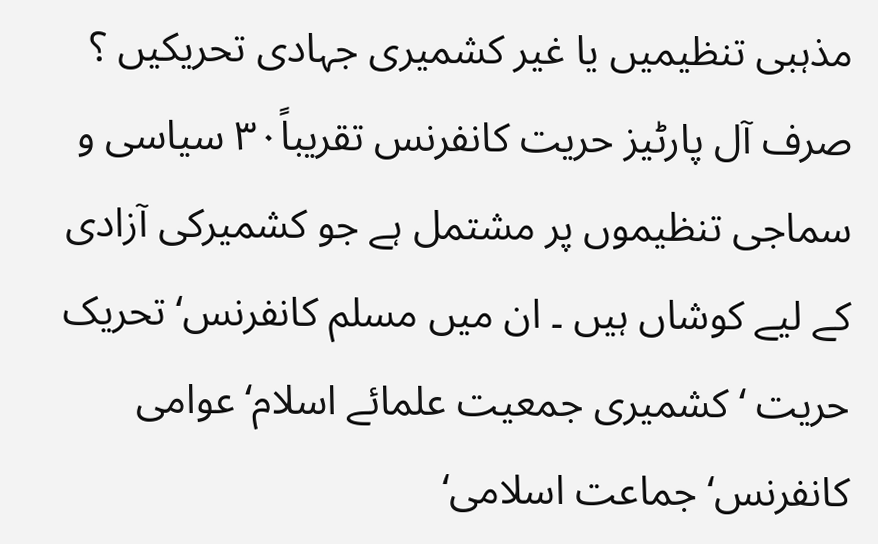مذہبی تنظیمیں یا غیر کشمیری جہادی تحریکیں ؟ صرف آل پارٹیز حریت کانفرنس تقریباً۳۰ سیاسی و سماجی تنظیموں پر مشتمل ہے جو کشمیرکی آزادی کے لیے کوشاں ہیں ۔ ان میں مسلم کانفرنس‘ تحریک حریت ‘ کشمیری جمعیت علمائے اسلام‘ عوامی کانفرنس‘ جماعت اسلامی‘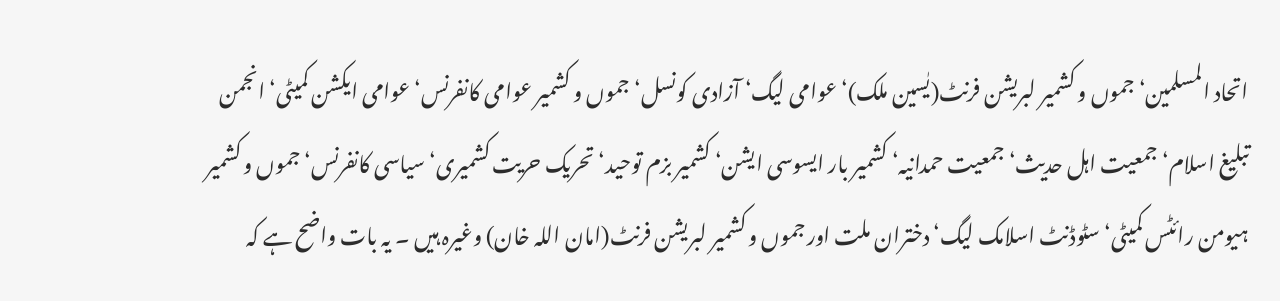اتحاد المسلمین‘ جموں و کشمیر لبریشن فرنٹ(یٰسین ملک)‘ عوامی لیگ‘ آزادی کونسل‘ جموں و کشمیر عوامی کانفرنس‘ عوامی ایکشن کمیٹی‘ انجمن تبلیغ اسلام‘ جمعیت اہل حدیث‘ جمعیت حمدانیہ‘ کشمیر بار ایسوسی ایشن‘ کشمیر بزم توحید‘ تحریک حریت کشمیری‘ سیاسی کانفرنس‘ جموں و کشمیر ہیومن رائٹس کمیٹی‘ سٹوڈنٹ اسلامک لیگ‘ دختران ملت اور جموں و کشمیر لبریشن فرنٹ(امان اللہ خان) وغیرہ ہیں ۔ یہ بات واضح ہے کہ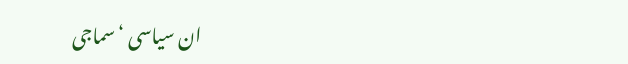ان سیاسی ‘ سماجی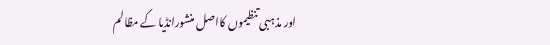اور مذہبی تنظیموں کااصل منشورانڈیا کے مظالم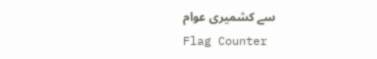سے کشمیری عوام
Flag Counter